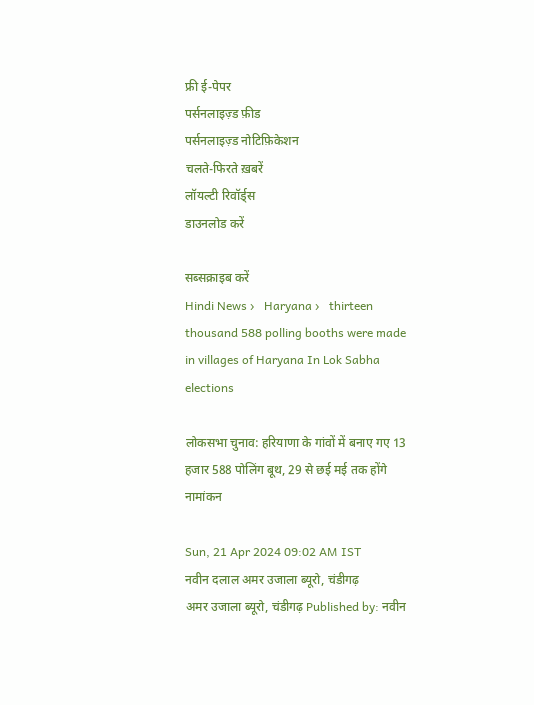फ्री ई-पेपर
पर्सनलाइज़्ड फ़ीड
पर्सनलाइज़्ड नोटिफ़िकेशन
चलते-फिरते ख़बरें
लॉयल्टी रिवॉर्ड्स
डाउनलोड करें

सब्सक्राइब करें
Hindi News ›   Haryana ›   thirteen thousand 588 polling booths were made in villages of Haryana In Lok Sabha elections

लोकसभा चुनाव: हरियाणा के गांवों में बनाए गए 13 हजार 588 पोलिंग बूथ, 29 से छई मई तक होंगे नामांकन

Sun, 21 Apr 2024 09:02 AM IST
नवीन दलाल अमर उजाला ब्यूरो, चंडीगढ़
अमर उजाला ब्यूरो, चंडीगढ़ Published by: नवीन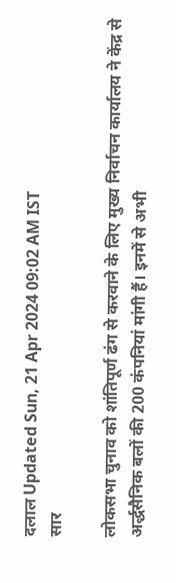दलाल Updated Sun, 21 Apr 2024 09:02 AM IST
सार

लोकसभा चुनाव को शांतिपूर्ण ढंग से करवाने के लिए मुख्य निर्वाचन कार्यालय ने केंद्र से अर्द्धसैनिक बलों की 200 कंपनियां मांगी हैं। इनमें से अभी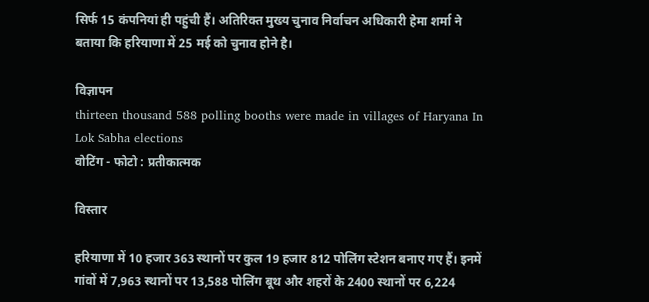सिर्फ 15 कंपनियां ही पहुंची हैं। अतिरिक्त मुख्य चुनाव निर्वाचन अधिकारी हेमा शर्मा ने बताया कि हरियाणा में 25 मई को चुनाव होने है।

विज्ञापन
thirteen thousand 588 polling booths were made in villages of Haryana In Lok Sabha elections
वोटिंग - फोटो : प्रतीकात्मक

विस्तार

हरियाणा में 10 हजार 363 स्थानों पर कुल 19 हजार 812 पोलिंग स्टेशन बनाए गए हैं। इनमें गांवों में 7,963 स्थानों पर 13,588 पोलिंग बूथ और शहरों के 2400 स्थानों पर 6,224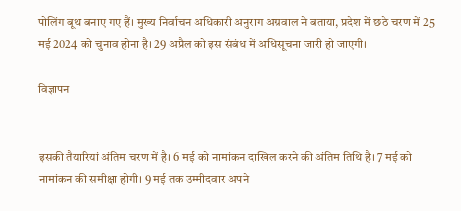पोलिंग बूथ बनाए गए हैं। मुख्य निर्वाचन अधिकारी अनुराग अग्रवाल ने बताया, प्रदेश में छठे चरण में 25 मई 2024 को चुनाव होना है। 29 अप्रैल को इस संबंध में अधिसूचना जारी हो जाएगी।

विज्ञापन


इसकी तैयारियां अंतिम चरण में है। 6 मई को नामांकन दाखिल करने की अंतिम तिथि है। 7 मई को नामांकन की समीक्षा होगी। 9 मई तक उम्मीदवार अपने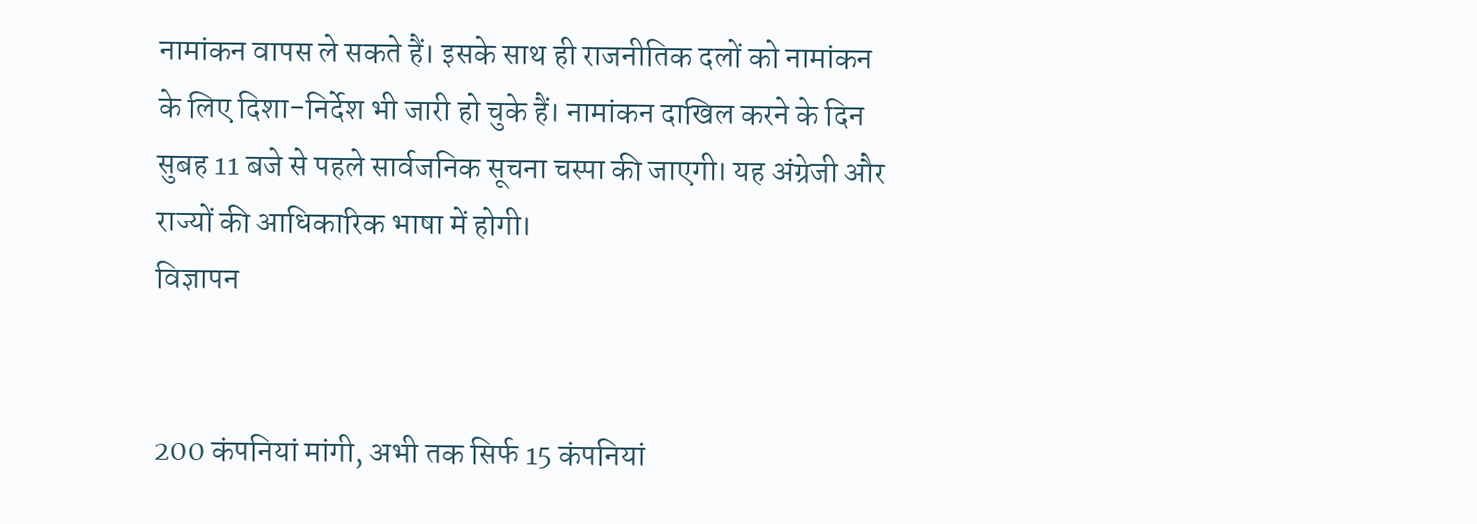नामांकन वापस ले सकते हैं। इसके साथ ही राजनीतिक दलों को नामांकन के लिए दिशा-निर्देश भी जारी हो चुके हैं। नामांकन दाखिल करने के दिन सुबह 11 बजे से पहले सार्वजनिक सूचना चस्पा की जाएगी। यह अंग्रेजी और राज्यों की आधिकारिक भाषा में होगी।
विज्ञापन


200 कंपनियां मांगी, अभी तक सिर्फ 15 कंपनियां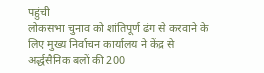पहुंची
लोकसभा चुनाव को शांतिपूर्ण ढंग से करवाने के लिए मुख्य निर्वाचन कार्यालय ने केंद्र से अर्द्धसैनिक बलों की 200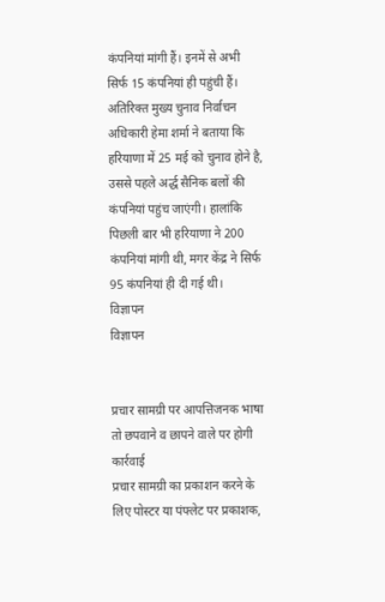कंपनियां मांगी हैं। इनमें से अभी सिर्फ 15 कंपनियां ही पहुंची हैं। अतिरिक्त मुख्य चुनाव निर्वाचन अधिकारी हेमा शर्मा ने बताया कि हरियाणा में 25 मई को चुनाव होने है, उससे पहले अर्द्ध सैनिक बलों की कंपनियां पहुंच जाएंगी। हालांकि पिछली बार भी हरियाणा ने 200 कंपनियां मांगी थी, मगर केंद्र ने सिर्फ 95 कंपनियां ही दी गई थी।
विज्ञापन
विज्ञापन


प्रचार सामग्री पर आपत्तिजनक भाषा तो छपवाने व छापने वाले पर होगी कार्रवाई
प्रचार सामग्री का प्रकाशन करने के लिए पोस्टर या पंफ्लेट पर प्रकाशक,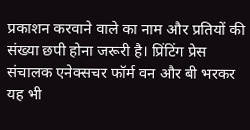प्रकाशन करवाने वाले का नाम और प्रतियों की संख्या छपी होना जरूरी है। प्रिंटिंग प्रेस संचालक एनेक्सचर फॉर्म वन और बी भरकर यह भी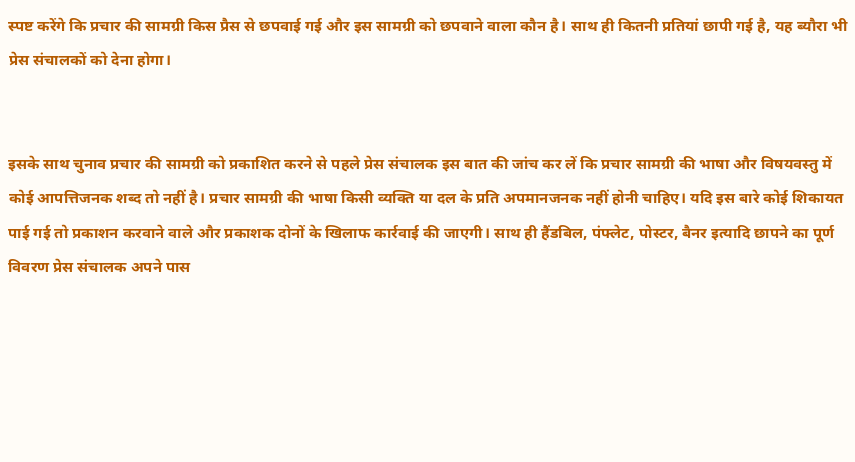स्पष्ट करेंगे कि प्रचार की सामग्री किस प्रैस से छपवाई गई और इस सामग्री को छपवाने वाला कौन है। साथ ही कितनी प्रतियां छापी गई है, यह ब्यौरा भी प्रेस संचालकों को देना होगा।


इसके साथ चुनाव प्रचार की सामग्री को प्रकाशित करने से पहले प्रेस संचालक इस बात की जांच कर लें कि प्रचार सामग्री की भाषा और विषयवस्तु में कोई आपत्तिजनक शब्द तो नहीं है। प्रचार सामग्री की भाषा किसी व्यक्ति या दल के प्रति अपमानजनक नहीं होनी चाहिए। यदि इस बारे कोई शिकायत पाई गई तो प्रकाशन करवाने वाले और प्रकाशक दोनों के खिलाफ कार्रवाई की जाएगी। साथ ही हैंडबिल, पंफ्लेट, पोस्टर, बैनर इत्यादि छापने का पूर्ण विवरण प्रेस संचालक अपने पास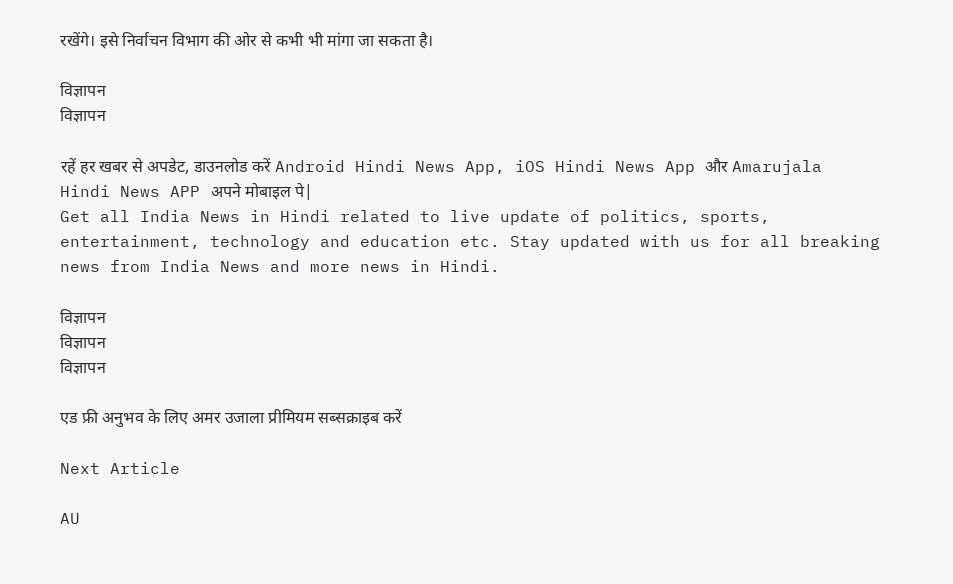रखेंगे। इसे निर्वाचन विभाग की ओर से कभी भी मांगा जा सकता है।

विज्ञापन
विज्ञापन

रहें हर खबर से अपडेट, डाउनलोड करें Android Hindi News App, iOS Hindi News App और Amarujala Hindi News APP अपने मोबाइल पे|
Get all India News in Hindi related to live update of politics, sports, entertainment, technology and education etc. Stay updated with us for all breaking news from India News and more news in Hindi.

विज्ञापन
विज्ञापन
विज्ञापन

एड फ्री अनुभव के लिए अमर उजाला प्रीमियम सब्सक्राइब करें

Next Article

AU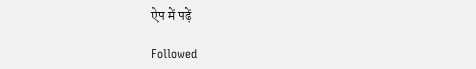ऐप में पढ़ें

Followed